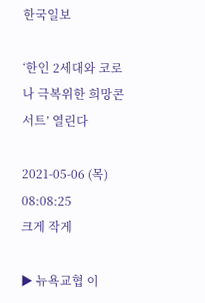한국일보

‘한인 2세대와 코로나 극복위한 희망콘서트’ 열린다

2021-05-06 (목) 08:08:25
크게 작게

▶ 뉴욕교협 이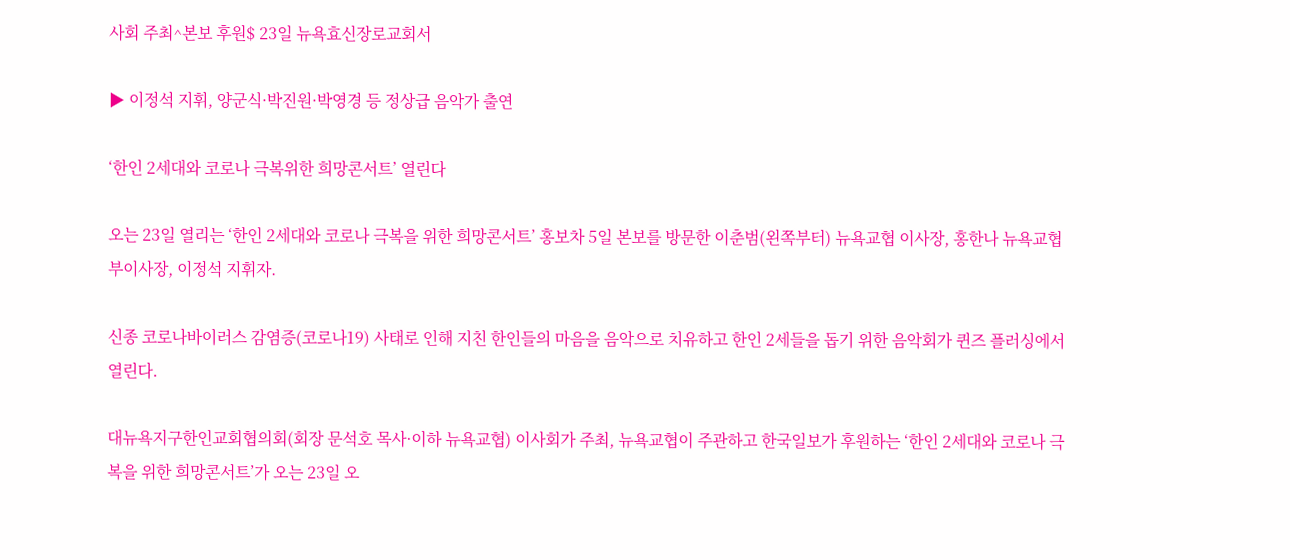사회 주최^본보 후원$ 23일 뉴욕효신장로교회서

▶ 이정석 지휘, 양군식·박진원·박영경 등 정상급 음악가 출연

‘한인 2세대와 코로나 극복위한 희망콘서트’ 열린다

오는 23일 열리는 ‘한인 2세대와 코로나 극복을 위한 희망콘서트’ 홍보차 5일 본보를 방문한 이춘범(왼쪽부터) 뉴욕교협 이사장, 홍한나 뉴욕교협 부이사장, 이정석 지휘자.

신종 코로나바이러스 감염증(코로나19) 사태로 인해 지친 한인들의 마음을 음악으로 치유하고 한인 2세들을 돕기 위한 음악회가 퀸즈 플러싱에서 열린다.

대뉴욕지구한인교회협의회(회장 문석호 목사·이하 뉴욕교협) 이사회가 주최, 뉴욕교협이 주관하고 한국일보가 후원하는 ‘한인 2세대와 코로나 극복을 위한 희망콘서트’가 오는 23일 오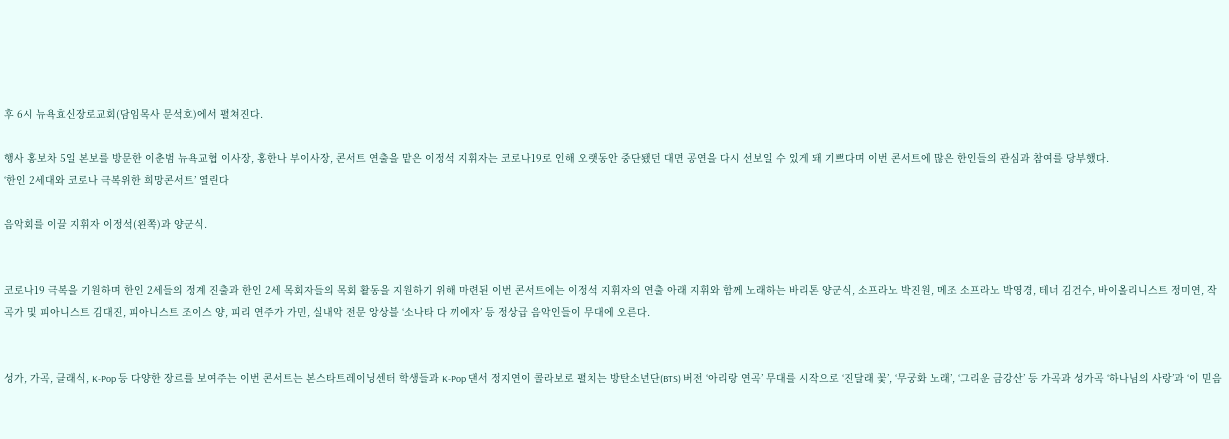후 6시 뉴욕효신장로교회(담임목사 문석호)에서 펼쳐진다.

행사 홍보차 5일 본보를 방문한 이춘범 뉴욕교협 이사장, 홍한나 부이사장, 콘서트 연출을 맡은 이정석 지휘자는 코로나19로 인해 오랫동안 중단됐던 대면 공연을 다시 선보일 수 있게 돼 기쁘다며 이번 콘서트에 많은 한인들의 관심과 참여를 당부했다.
‘한인 2세대와 코로나 극복위한 희망콘서트’ 열린다

음악회를 이끌 지휘자 이정석(왼쪽)과 양군식.


코로나19 극복을 기원하며 한인 2세들의 정계 진출과 한인 2세 목회자들의 목회 활동을 지원하기 위해 마련된 이번 콘서트에는 이정석 지휘자의 연출 아래 지휘와 함께 노래하는 바리톤 양군식, 소프라노 박진원, 메조 소프라노 박영경, 테너 김건수, 바이올리니스트 정미연, 작곡가 및 피아니스트 김대진, 피아니스트 조이스 양, 피리 연주가 가민, 실내악 전문 앙상블 ‘소나타 다 끼에자’ 등 정상급 음악인들이 무대에 오른다.


성가, 가곡, 클래식, K-Pop 등 다양한 장르를 보여주는 이번 콘서트는 본스타트레이닝센터 학생들과 K-Pop 댄서 정지연이 콜라보로 펼치는 방탄소년단(BTS) 버전 ‘아리랑 연곡’ 무대를 시작으로 ‘진달래 꽃’, ‘무궁화 노래’, ‘그리운 금강산’ 등 가곡과 성가곡 ‘하나님의 사랑’과 ‘이 믿음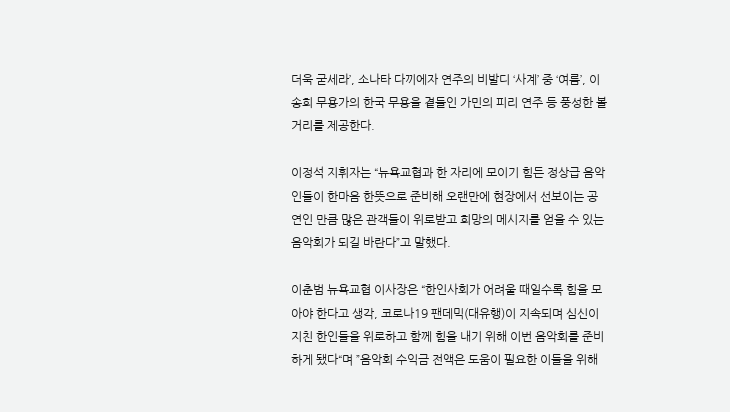더욱 굳세라’, 소나타 다끼에자 연주의 비발디 ‘사계’ 중 ‘여름’, 이송희 무용가의 한국 무용을 곁들인 가민의 피리 연주 등 풍성한 볼거리를 제공한다.

이정석 지휘자는 “뉴욕교협과 한 자리에 모이기 힘든 정상급 음악인들이 한마음 한뜻으로 준비해 오랜만에 현장에서 선보이는 공연인 만큼 많은 관객들이 위로받고 희망의 메시지를 얻을 수 있는 음악회가 되길 바란다”고 말했다.

이춘범 뉴욕교협 이사장은 “한인사회가 어려울 때일수록 힘을 모아야 한다고 생각, 코로나19 팬데믹(대유행)이 지속되며 심신이 지친 한인들을 위로하고 함께 힘을 내기 위해 이번 음악회를 준비하게 됐다“며 ”음악회 수익금 전액은 도움이 필요한 이들을 위해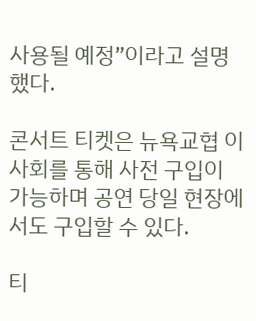사용될 예정”이라고 설명했다.

콘서트 티켓은 뉴욕교협 이사회를 통해 사전 구입이 가능하며 공연 당일 현장에서도 구입할 수 있다.

티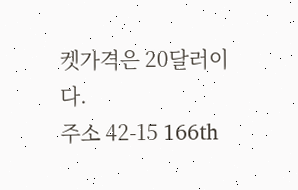켓가격은 20달러이다.
주소 42-15 166th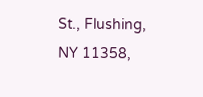St., Flushing, NY 11358,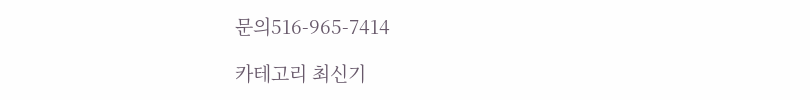문의516-965-7414

카테고리 최신기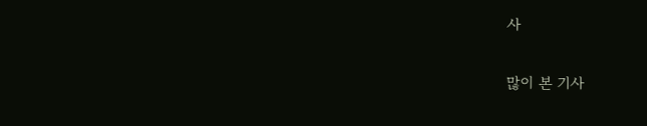사

많이 본 기사